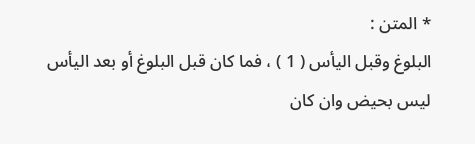* المتن :
البلوغ وقبل اليأس ( 1 ) ، فما كان قبل البلوغ أو بعد اليأس ليس بحيض وان كان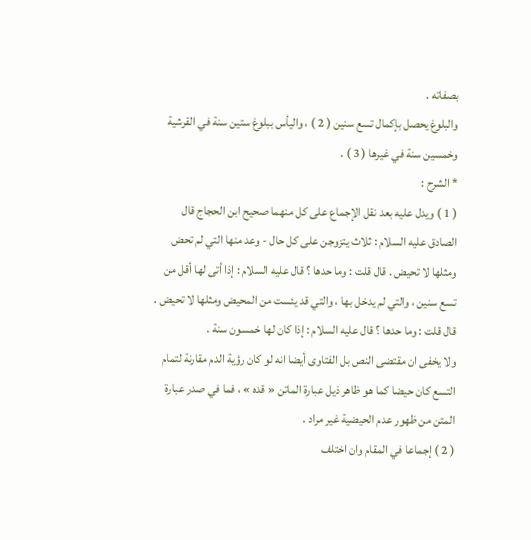بصفاته .
والبلوغ يحصل بإكمال تسع سنين ( 2 ) ، واليأس ببلوغ ستين سنة في القرشية وخمسين سنة في غيرها ( 3 ) .
* الشرح :
( 1 ) ويدل عليه بعد نقل الإجماع على كل منهما صحيح ابن الحجاج قال الصادق عليه السلام : ثلاث يتزوجن على كل حال - وعد منها التي لم تحض ومثلها لا تحيض . قال قلت : وما حدها ؟ قال عليه السلام : إذا أتى لها أقل من تسع سنين ، والتي لم يدخل بها ، والتي قد يئست من المحيض ومثلها لا تحيض . قال قلت : وما حدها ؟ قال عليه السلام : إذا كان لها خمسون سنة .
ولا يخفى ان مقتضى النص بل الفتاوى أيضا انه لو كان رؤية الدم مقارنة لتمام التسع كان حيضا كما هو ظاهر ذيل عبارة الماتن « قده » ، فما في صدر عبارة المتن من ظهور عدم الحيضية غير مراد .
( 2 ) إجماعا في المقام وان اختلف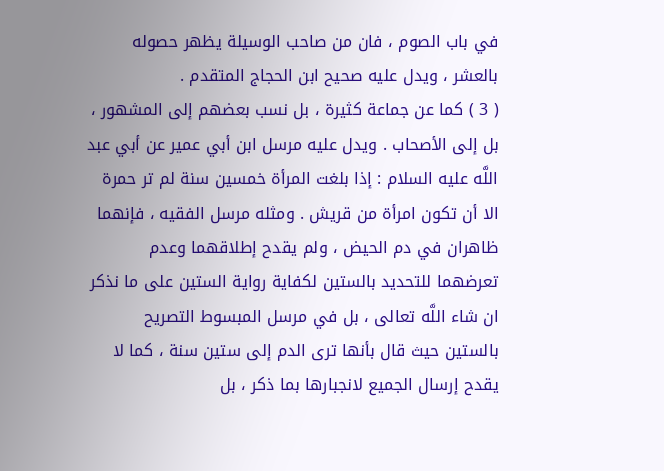في باب الصوم ، فان من صاحب الوسيلة يظهر حصوله بالعشر ، ويدل عليه صحيح ابن الحجاج المتقدم .
( 3 ) كما عن جماعة كثيرة ، بل نسب بعضهم إلى المشهور ، بل إلى الأصحاب . ويدل عليه مرسل ابن أبي عمير عن أبي عبد اللَّه عليه السلام : إذا بلغت المرأة خمسين سنة لم تر حمرة الا أن تكون امرأة من قريش . ومثله مرسل الفقيه ، فإنهما ظاهران في دم الحيض ، ولم يقدح إطلاقهما وعدم تعرضهما للتحديد بالستين لكفاية رواية الستين على ما نذكر ان شاء اللَّه تعالى ، بل في مرسل المبسوط التصريح بالستين حيث قال بأنها ترى الدم إلى ستين سنة ، كما لا يقدح إرسال الجميع لانجبارها بما ذكر ، بل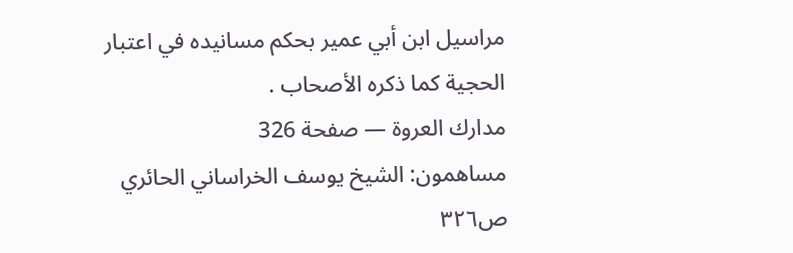مراسيل ابن أبي عمير بحكم مسانيده في اعتبار الحجية كما ذكره الأصحاب .
مدارك العروة — صفحة 326
مساهمون: الشيخ يوسف الخراساني الحائري
ص٣٢٦